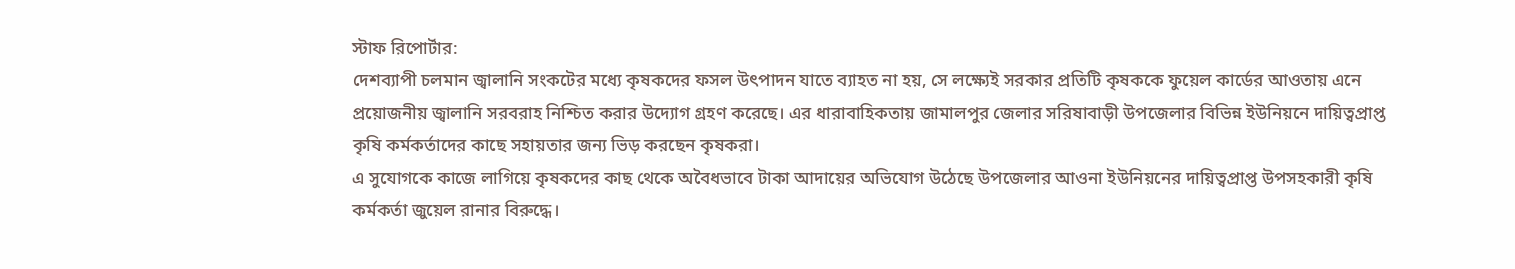স্টাফ রিপোর্টার:
দেশব্যাপী চলমান জ্বালানি সংকটের মধ্যে কৃষকদের ফসল উৎপাদন যাতে ব্যাহত না হয়, সে লক্ষ্যেই সরকার প্রতিটি কৃষককে ফুয়েল কার্ডের আওতায় এনে প্রয়োজনীয় জ্বালানি সরবরাহ নিশ্চিত করার উদ্যোগ গ্রহণ করেছে। এর ধারাবাহিকতায় জামালপুর জেলার সরিষাবাড়ী উপজেলার বিভিন্ন ইউনিয়নে দায়িত্বপ্রাপ্ত কৃষি কর্মকর্তাদের কাছে সহায়তার জন্য ভিড় করছেন কৃষকরা।
এ সুযোগকে কাজে লাগিয়ে কৃষকদের কাছ থেকে অবৈধভাবে টাকা আদায়ের অভিযোগ উঠেছে উপজেলার আওনা ইউনিয়নের দায়িত্বপ্রাপ্ত উপসহকারী কৃষি কর্মকর্তা জুয়েল রানার বিরুদ্ধে।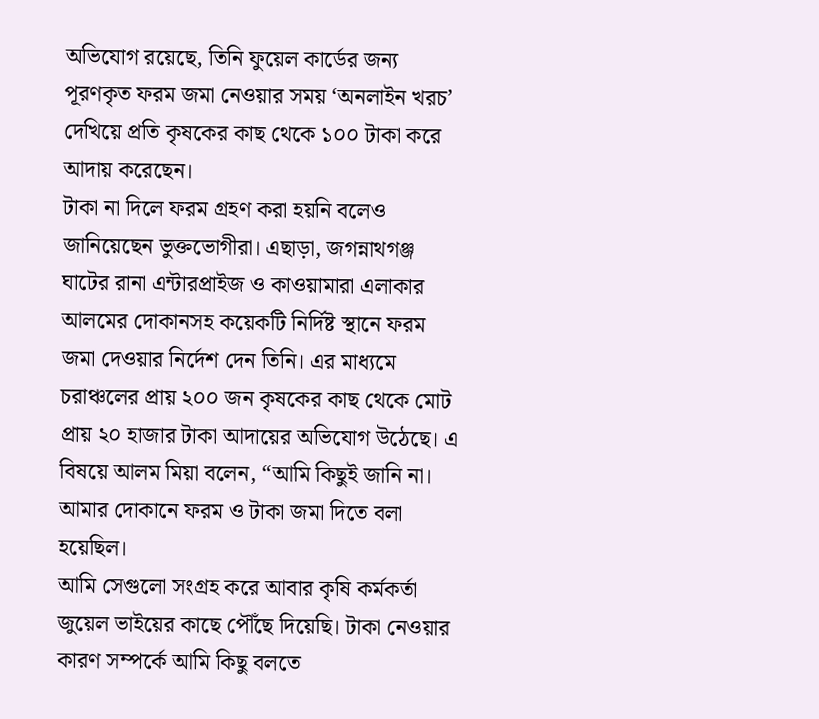অভিযোগ রয়েছে, তিনি ফুয়েল কার্ডের জন্য পূরণকৃত ফরম জমা নেওয়ার সময় ‘অনলাইন খরচ’ দেখিয়ে প্রতি কৃষকের কাছ থেকে ১০০ টাকা করে আদায় করেছেন।
টাকা না দিলে ফরম গ্রহণ করা হয়নি বলেও জানিয়েছেন ভুক্তভোগীরা। এছাড়া, জগন্নাথগঞ্জ ঘাটের রানা এন্টারপ্রাইজ ও কাওয়ামারা এলাকার আলমের দোকানসহ কয়েকটি নির্দিষ্ট স্থানে ফরম জমা দেওয়ার নির্দেশ দেন তিনি। এর মাধ্যমে চরাঞ্চলের প্রায় ২০০ জন কৃষকের কাছ থেকে মোট প্রায় ২০ হাজার টাকা আদায়ের অভিযোগ উঠেছে। এ বিষয়ে আলম মিয়া বলেন, “আমি কিছুই জানি না। আমার দোকানে ফরম ও টাকা জমা দিতে বলা হয়েছিল।
আমি সেগুলো সংগ্রহ করে আবার কৃষি কর্মকর্তা জুয়েল ভাইয়ের কাছে পৌঁছে দিয়েছি। টাকা নেওয়ার কারণ সম্পর্কে আমি কিছু বলতে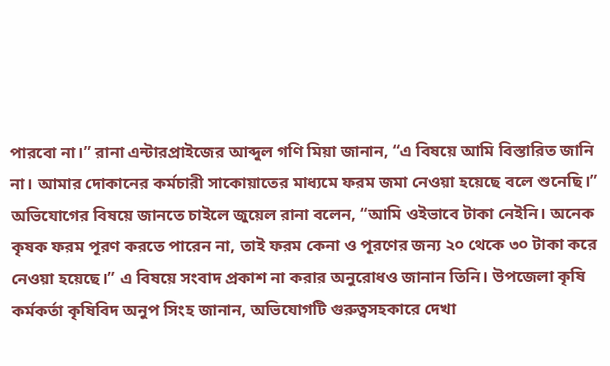পারবো না।” রানা এন্টারপ্রাইজের আব্দুল গণি মিয়া জানান, “এ বিষয়ে আমি বিস্তারিত জানি না। আমার দোকানের কর্মচারী সাকোয়াতের মাধ্যমে ফরম জমা নেওয়া হয়েছে বলে শুনেছি।”
অভিযোগের বিষয়ে জানতে চাইলে জুয়েল রানা বলেন, “আমি ওইভাবে টাকা নেইনি। অনেক কৃষক ফরম পূরণ করতে পারেন না, তাই ফরম কেনা ও পূরণের জন্য ২০ থেকে ৩০ টাকা করে নেওয়া হয়েছে।” এ বিষয়ে সংবাদ প্রকাশ না করার অনুরোধও জানান তিনি। উপজেলা কৃষি কর্মকর্তা কৃষিবিদ অনুপ সিংহ জানান, অভিযোগটি গুরুত্বসহকারে দেখা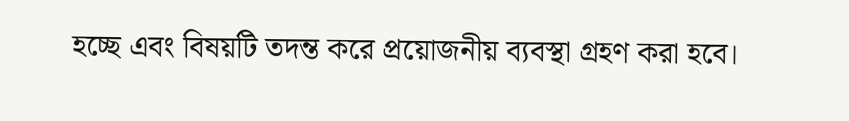হচ্ছে এবং বিষয়টি তদন্ত করে প্রয়োজনীয় ব্যবস্থা গ্রহণ করা হবে।